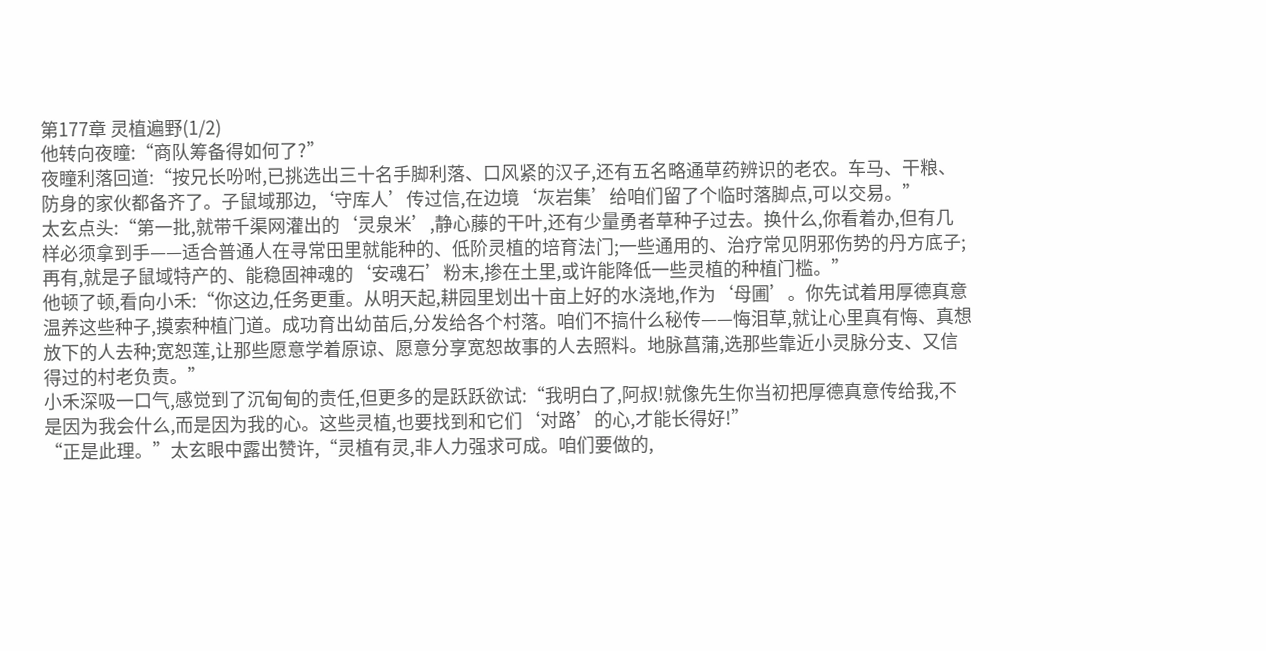第177章 灵植遍野(1/2)
他转向夜瞳:“商队筹备得如何了?”
夜瞳利落回道:“按兄长吩咐,已挑选出三十名手脚利落、口风紧的汉子,还有五名略通草药辨识的老农。车马、干粮、防身的家伙都备齐了。子鼠域那边,‘守库人’传过信,在边境‘灰岩集’给咱们留了个临时落脚点,可以交易。”
太玄点头:“第一批,就带千渠网灌出的‘灵泉米’,静心藤的干叶,还有少量勇者草种子过去。换什么,你看着办,但有几样必须拿到手——适合普通人在寻常田里就能种的、低阶灵植的培育法门;一些通用的、治疗常见阴邪伤势的丹方底子;再有,就是子鼠域特产的、能稳固神魂的‘安魂石’粉末,掺在土里,或许能降低一些灵植的种植门槛。”
他顿了顿,看向小禾:“你这边,任务更重。从明天起,耕园里划出十亩上好的水浇地,作为‘母圃’。你先试着用厚德真意温养这些种子,摸索种植门道。成功育出幼苗后,分发给各个村落。咱们不搞什么秘传——悔泪草,就让心里真有悔、真想放下的人去种;宽恕莲,让那些愿意学着原谅、愿意分享宽恕故事的人去照料。地脉菖蒲,选那些靠近小灵脉分支、又信得过的村老负责。”
小禾深吸一口气,感觉到了沉甸甸的责任,但更多的是跃跃欲试:“我明白了,阿叔!就像先生你当初把厚德真意传给我,不是因为我会什么,而是因为我的心。这些灵植,也要找到和它们‘对路’的心,才能长得好!”
“正是此理。”太玄眼中露出赞许,“灵植有灵,非人力强求可成。咱们要做的,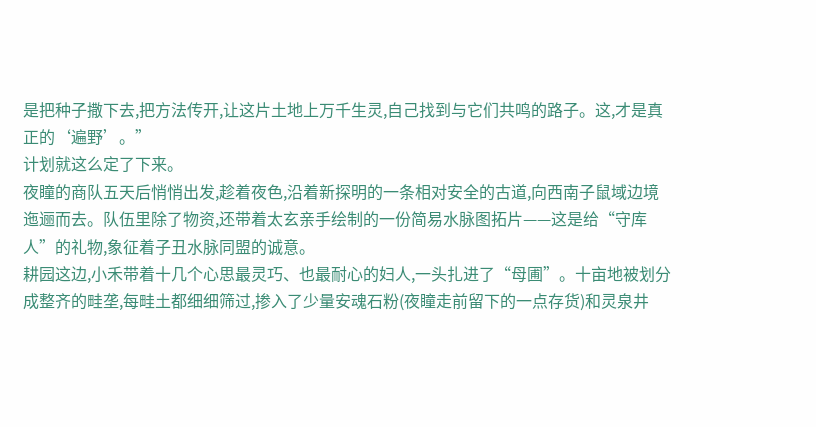是把种子撒下去,把方法传开,让这片土地上万千生灵,自己找到与它们共鸣的路子。这,才是真正的‘遍野’。”
计划就这么定了下来。
夜瞳的商队五天后悄悄出发,趁着夜色,沿着新探明的一条相对安全的古道,向西南子鼠域边境迤逦而去。队伍里除了物资,还带着太玄亲手绘制的一份简易水脉图拓片——这是给“守库人”的礼物,象征着子丑水脉同盟的诚意。
耕园这边,小禾带着十几个心思最灵巧、也最耐心的妇人,一头扎进了“母圃”。十亩地被划分成整齐的畦垄,每畦土都细细筛过,掺入了少量安魂石粉(夜瞳走前留下的一点存货)和灵泉井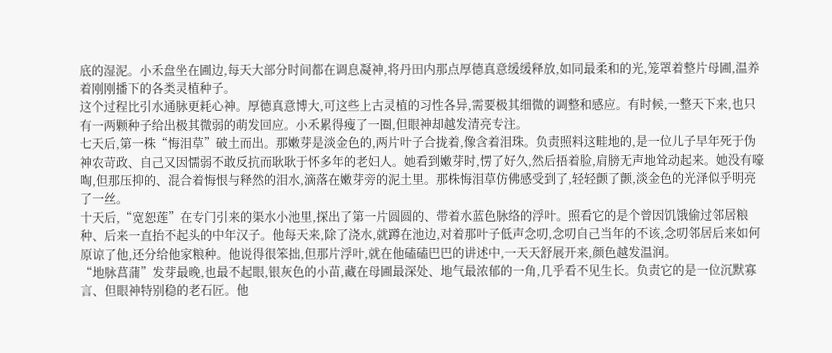底的湿泥。小禾盘坐在圃边,每天大部分时间都在调息凝神,将丹田内那点厚德真意缓缓释放,如同最柔和的光,笼罩着整片母圃,温养着刚刚播下的各类灵植种子。
这个过程比引水通脉更耗心神。厚德真意博大,可这些上古灵植的习性各异,需要极其细微的调整和感应。有时候,一整天下来,也只有一两颗种子给出极其微弱的萌发回应。小禾累得瘦了一圈,但眼神却越发清亮专注。
七天后,第一株“悔泪草”破土而出。那嫩芽是淡金色的,两片叶子合拢着,像含着泪珠。负责照料这畦地的,是一位儿子早年死于伪神农苛政、自己又因懦弱不敢反抗而耿耿于怀多年的老妇人。她看到嫩芽时,愣了好久,然后捂着脸,肩膀无声地耸动起来。她没有嚎啕,但那压抑的、混合着悔恨与释然的泪水,滴落在嫩芽旁的泥土里。那株悔泪草仿佛感受到了,轻轻颤了颤,淡金色的光泽似乎明亮了一丝。
十天后,“宽恕莲”在专门引来的渠水小池里,探出了第一片圆圆的、带着水蓝色脉络的浮叶。照看它的是个曾因饥饿偷过邻居粮种、后来一直抬不起头的中年汉子。他每天来,除了浇水,就蹲在池边,对着那叶子低声念叨,念叨自己当年的不该,念叨邻居后来如何原谅了他,还分给他家粮种。他说得很笨拙,但那片浮叶,就在他磕磕巴巴的讲述中,一天天舒展开来,颜色越发温润。
“地脉菖蒲”发芽最晚,也最不起眼,银灰色的小苗,藏在母圃最深处、地气最浓郁的一角,几乎看不见生长。负责它的是一位沉默寡言、但眼神特别稳的老石匠。他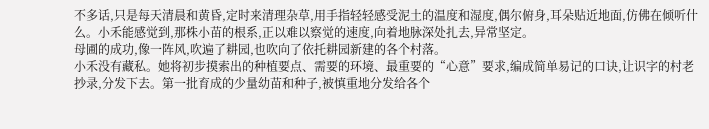不多话,只是每天清晨和黄昏,定时来清理杂草,用手指轻轻感受泥土的温度和湿度,偶尔俯身,耳朵贴近地面,仿佛在倾听什么。小禾能感觉到,那株小苗的根系,正以难以察觉的速度,向着地脉深处扎去,异常坚定。
母圃的成功,像一阵风,吹遍了耕园,也吹向了依托耕园新建的各个村落。
小禾没有藏私。她将初步摸索出的种植要点、需要的环境、最重要的“心意”要求,编成简单易记的口诀,让识字的村老抄录,分发下去。第一批育成的少量幼苗和种子,被慎重地分发给各个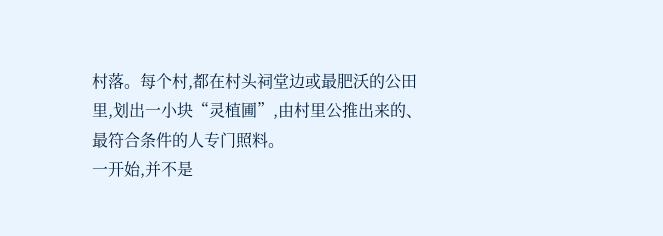村落。每个村,都在村头祠堂边或最肥沃的公田里,划出一小块“灵植圃”,由村里公推出来的、最符合条件的人专门照料。
一开始,并不是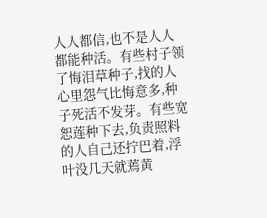人人都信,也不是人人都能种活。有些村子领了悔泪草种子,找的人心里怨气比悔意多,种子死活不发芽。有些宽恕莲种下去,负责照料的人自己还拧巴着,浮叶没几天就蔫黄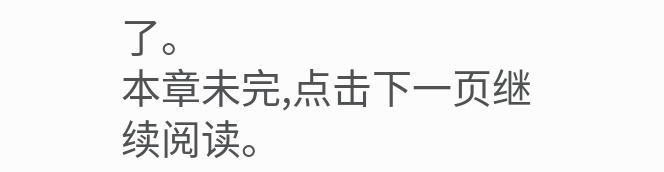了。
本章未完,点击下一页继续阅读。